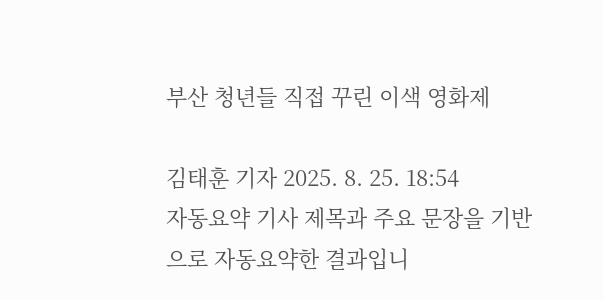부산 청년들 직접 꾸린 이색 영화제

김태훈 기자 2025. 8. 25. 18:54
자동요약 기사 제목과 주요 문장을 기반으로 자동요약한 결과입니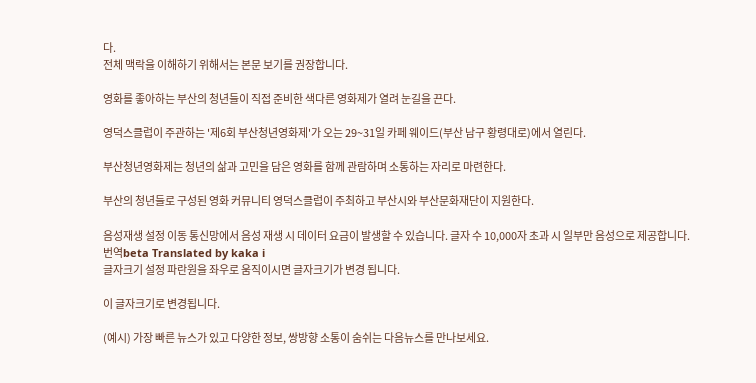다.
전체 맥락을 이해하기 위해서는 본문 보기를 권장합니다.

영화를 좋아하는 부산의 청년들이 직접 준비한 색다른 영화제가 열려 눈길을 끈다.

영덕스클럽이 주관하는 '제6회 부산청년영화제'가 오는 29~31일 카페 웨이드(부산 남구 황령대로)에서 열린다.

부산청년영화제는 청년의 삶과 고민을 담은 영화를 함께 관람하며 소통하는 자리로 마련한다.

부산의 청년들로 구성된 영화 커뮤니티 영덕스클럽이 주최하고 부산시와 부산문화재단이 지원한다.

음성재생 설정 이동 통신망에서 음성 재생 시 데이터 요금이 발생할 수 있습니다. 글자 수 10,000자 초과 시 일부만 음성으로 제공합니다.
번역beta Translated by kaka i
글자크기 설정 파란원을 좌우로 움직이시면 글자크기가 변경 됩니다.

이 글자크기로 변경됩니다.

(예시) 가장 빠른 뉴스가 있고 다양한 정보, 쌍방향 소통이 숨쉬는 다음뉴스를 만나보세요.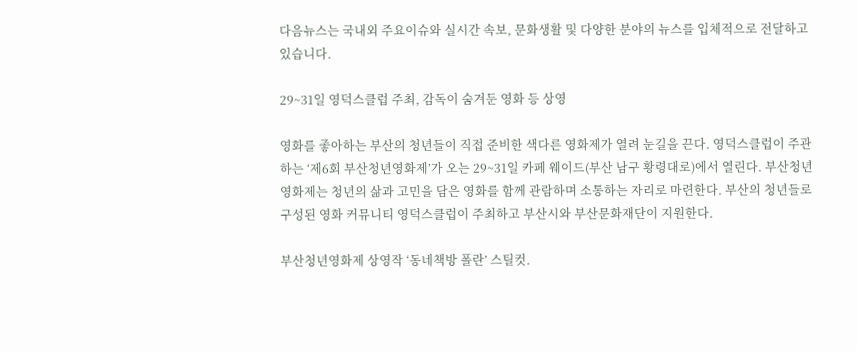다음뉴스는 국내외 주요이슈와 실시간 속보, 문화생활 및 다양한 분야의 뉴스를 입체적으로 전달하고 있습니다.

29~31일 영덕스클럽 주최, 감독이 숨겨둔 영화 등 상영

영화를 좋아하는 부산의 청년들이 직접 준비한 색다른 영화제가 열려 눈길을 끈다. 영덕스클럽이 주관하는 ‘제6회 부산청년영화제’가 오는 29~31일 카페 웨이드(부산 남구 황령대로)에서 열린다. 부산청년영화제는 청년의 삶과 고민을 담은 영화를 함께 관람하며 소통하는 자리로 마련한다. 부산의 청년들로 구성된 영화 커뮤니티 영덕스클럽이 주최하고 부산시와 부산문화재단이 지원한다.

부산청년영화제 상영작 ‘동네책방 폴란’ 스틸컷.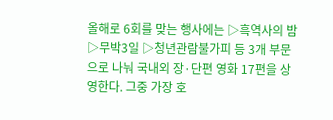올해로 6회를 맞는 행사에는 ▷흑역사의 밤 ▷무박3일 ▷청년관람불가피 등 3개 부문으로 나눠 국내외 장·단편 영화 17편을 상영한다. 그중 가장 호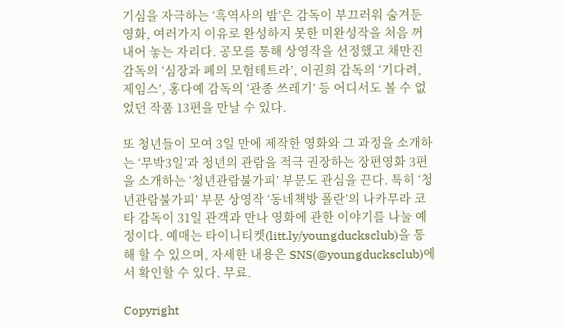기심을 자극하는 ‘흑역사의 밤’은 감독이 부끄러워 숨겨둔 영화, 여러가지 이유로 완성하지 못한 미완성작을 처음 꺼내어 놓는 자리다. 공모를 통해 상영작을 선정했고 채만진 감독의 ‘심장과 폐의 모험테트라’, 이권희 감독의 ‘기다려, 제임스’, 홍다예 감독의 ‘관종 쓰레기’ 등 어디서도 볼 수 없었던 작품 13편을 만날 수 있다.

또 청년들이 모여 3일 만에 제작한 영화와 그 과정을 소개하는 ‘무박3일’과 청년의 관람을 적극 권장하는 장편영화 3편을 소개하는 ‘청년관람불가피’ 부문도 관심을 끈다. 특히 ‘청년관람불가피’ 부문 상영작 ‘동네책방 폴란’의 나카무라 코타 감독이 31일 관객과 만나 영화에 관한 이야기를 나눌 예정이다. 예매는 타이니티켓(litt.ly/youngducksclub)을 통해 할 수 있으며, 자세한 내용은 SNS(@youngducksclub)에서 확인할 수 있다. 무료.

Copyright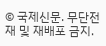© 국제신문. 무단전재 및 재배포 금지.